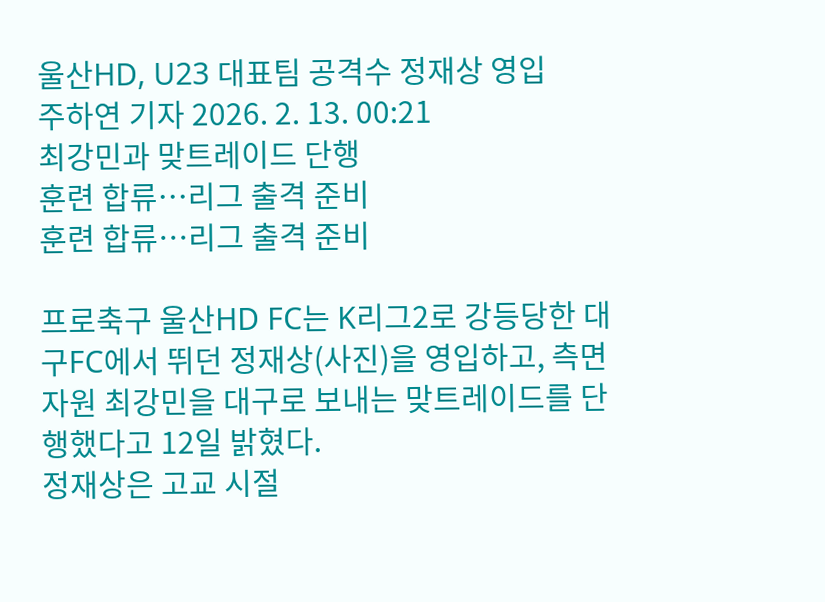울산HD, U23 대표팀 공격수 정재상 영입
주하연 기자 2026. 2. 13. 00:21
최강민과 맞트레이드 단행
훈련 합류…리그 출격 준비
훈련 합류…리그 출격 준비

프로축구 울산HD FC는 K리그2로 강등당한 대구FC에서 뛰던 정재상(사진)을 영입하고, 측면 자원 최강민을 대구로 보내는 맞트레이드를 단행했다고 12일 밝혔다.
정재상은 고교 시절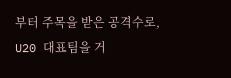부터 주목을 받은 공격수로, U20 대표팀을 거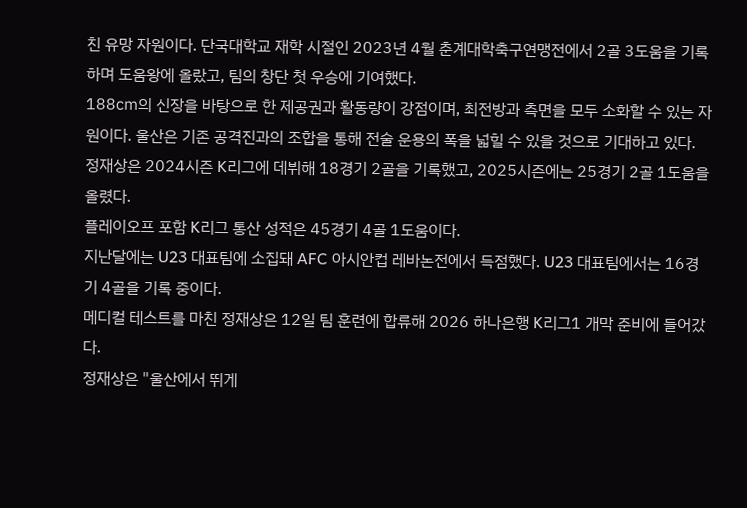친 유망 자원이다. 단국대학교 재학 시절인 2023년 4월 춘계대학축구연맹전에서 2골 3도움을 기록하며 도움왕에 올랐고, 팀의 창단 첫 우승에 기여했다.
188㎝의 신장을 바탕으로 한 제공권과 활동량이 강점이며, 최전방과 측면을 모두 소화할 수 있는 자원이다. 울산은 기존 공격진과의 조합을 통해 전술 운용의 폭을 넓힐 수 있을 것으로 기대하고 있다.
정재상은 2024시즌 K리그에 데뷔해 18경기 2골을 기록했고, 2025시즌에는 25경기 2골 1도움을 올렸다.
플레이오프 포함 K리그 통산 성적은 45경기 4골 1도움이다.
지난달에는 U23 대표팀에 소집돼 AFC 아시안컵 레바논전에서 득점했다. U23 대표팀에서는 16경기 4골을 기록 중이다.
메디컬 테스트를 마친 정재상은 12일 팀 훈련에 합류해 2026 하나은행 K리그1 개막 준비에 들어갔다.
정재상은 "울산에서 뛰게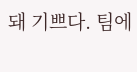돼 기쁘다. 팀에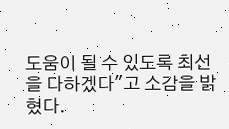도움이 될 수 있도록 최선을 다하겠다"고 소감을 밝혔다.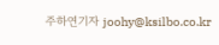주하연기자 joohy@ksilbo.co.kr